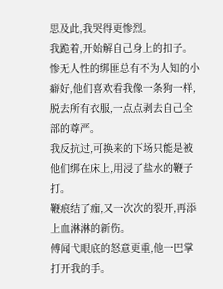思及此,我哭得更惨烈。
我跪着,开始解自己身上的扣子。
惨无人性的绑匪总有不为人知的小癖好,他们喜欢看我像一条狗一样,脱去所有衣服,一点点剥去自己全部的尊严。
我反抗过,可换来的下场只能是被他们绑在床上,用浸了盐水的鞭子打。
鞭痕结了痂,又一次次的裂开,再添上血淋淋的新伤。
傅闻弋眼底的怒意更重,他一巴掌打开我的手。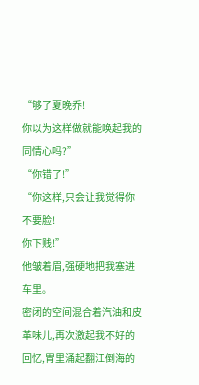“够了夏晚乔!
你以为这样做就能唤起我的同情心吗?”
“你错了!”
“你这样,只会让我觉得你不要脸!
你下贱!”
他皱着眉,强硬地把我塞进车里。
密闭的空间混合着汽油和皮革味儿,再次激起我不好的回忆,胃里涌起翻江倒海的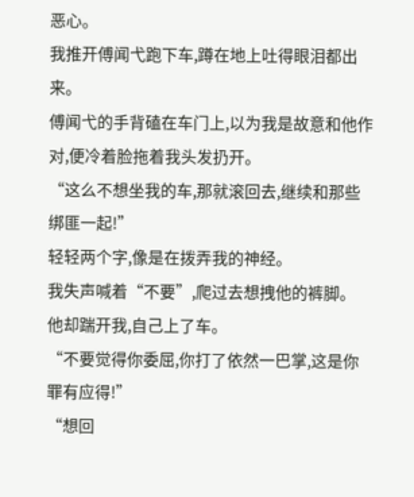恶心。
我推开傅闻弋跑下车,蹲在地上吐得眼泪都出来。
傅闻弋的手背磕在车门上,以为我是故意和他作对,便冷着脸拖着我头发扔开。
“这么不想坐我的车,那就滚回去,继续和那些绑匪一起!”
轻轻两个字,像是在拨弄我的神经。
我失声喊着“不要”,爬过去想拽他的裤脚。
他却踹开我,自己上了车。
“不要觉得你委屈,你打了依然一巴掌,这是你罪有应得!”
“想回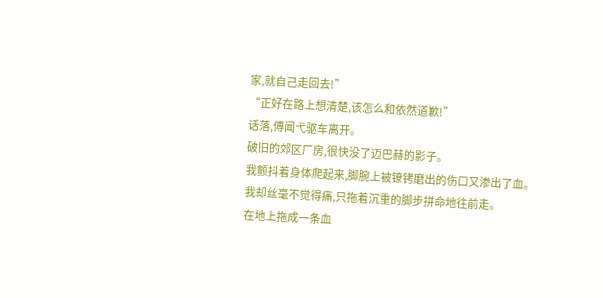家,就自己走回去!”
“正好在路上想清楚,该怎么和依然道歉!”
话落,傅闻弋驱车离开。
破旧的郊区厂房,很快没了迈巴赫的影子。
我颤抖着身体爬起来,脚腕上被镣铐磨出的伤口又渗出了血。
我却丝毫不觉得痛,只拖着沉重的脚步拼命地往前走。
在地上拖成一条血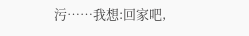污……我想:回家吧,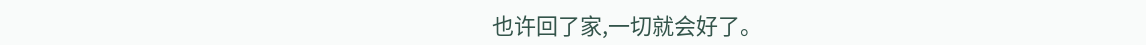也许回了家,一切就会好了。